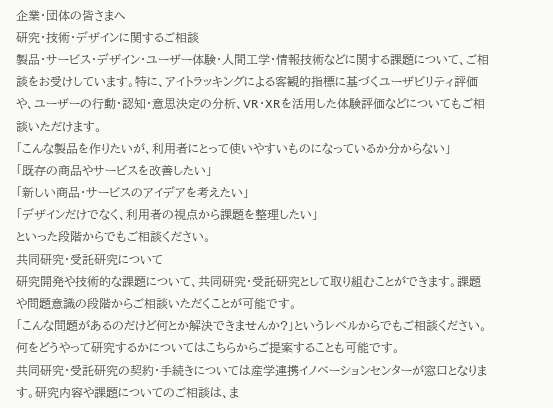企業・団体の皆さまへ
研究・技術・デザインに関するご相談
製品・サービス・デザイン・ユーザー体験・人間工学・情報技術などに関する課題について、ご相談をお受けしています。特に、アイトラッキングによる客観的指標に基づくユーザビリティ評価や、ユーザーの行動・認知・意思決定の分析、VR・XRを活用した体験評価などについてもご相談いただけます。
「こんな製品を作りたいが、利用者にとって使いやすいものになっているか分からない」
「既存の商品やサービスを改善したい」
「新しい商品・サービスのアイデアを考えたい」
「デザインだけでなく、利用者の視点から課題を整理したい」
といった段階からでもご相談ください。
共同研究・受託研究について
研究開発や技術的な課題について、共同研究・受託研究として取り組むことができます。課題や問題意識の段階からご相談いただくことが可能です。
「こんな問題があるのだけど何とか解決できませんか?」というレベルからでもご相談ください。何をどうやって研究するかについてはこちらからご提案することも可能です。
共同研究・受託研究の契約・手続きについては産学連携イノベーションセンターが窓口となります。研究内容や課題についてのご相談は、ま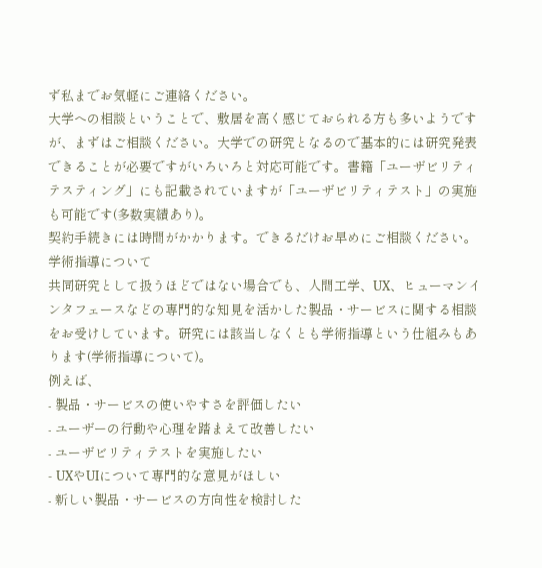ず私までお気軽にご連絡ください。
大学への相談ということで、敷居を高く感じておられる方も多いようですが、まずはご相談ください。大学での研究となるので基本的には研究発表できることが必要ですがいろいろと対応可能です。書籍「ユーザビリティテスティング」にも記載されていますが「ユーザビリティテスト」の実施も可能です(多数実績あり)。
契約手続きには時間がかかります。できるだけお早めにご相談ください。
学術指導について
共同研究として扱うほどではない場合でも、人間工学、UX、ヒューマンインタフェースなどの専門的な知見を活かした製品・サービスに関する相談をお受けしています。研究には該当しなくとも学術指導という仕組みもあります(学術指導について)。
例えば、
- 製品・サービスの使いやすさを評価したい
- ユーザーの行動や心理を踏まえて改善したい
- ユーザビリティテストを実施したい
- UXやUIについて専門的な意見がほしい
- 新しい製品・サービスの方向性を検討した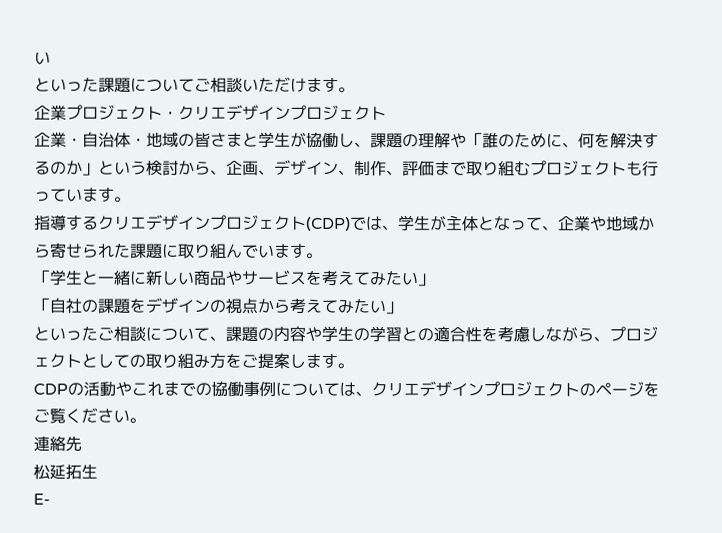い
といった課題についてご相談いただけます。
企業プロジェクト・クリエデザインプロジェクト
企業・自治体・地域の皆さまと学生が協働し、課題の理解や「誰のために、何を解決するのか」という検討から、企画、デザイン、制作、評価まで取り組むプロジェクトも行っています。
指導するクリエデザインプロジェクト(CDP)では、学生が主体となって、企業や地域から寄せられた課題に取り組んでいます。
「学生と一緒に新しい商品やサービスを考えてみたい」
「自社の課題をデザインの視点から考えてみたい」
といったご相談について、課題の内容や学生の学習との適合性を考慮しながら、プロジェクトとしての取り組み方をご提案します。
CDPの活動やこれまでの協働事例については、クリエデザインプロジェクトのページをご覧ください。
連絡先
松延拓生
E-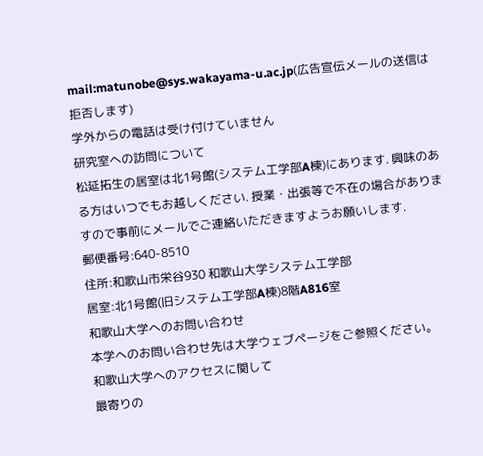mail:matunobe@sys.wakayama-u.ac.jp(広告宣伝メールの送信は拒否します)
学外からの電話は受け付けていません
研究室への訪問について
松延拓生の居室は北1号館(システム工学部A棟)にあります. 興味のある方はいつでもお越しください. 授業・出張等で不在の場合がありますので事前にメールでご連絡いただきますようお願いします.
郵便番号:640-8510
住所:和歌山市栄谷930 和歌山大学システム工学部
居室:北1号館(旧システム工学部A棟)8階A816室
和歌山大学へのお問い合わせ
本学へのお問い合わせ先は大学ウェブページをご参照ください。
和歌山大学へのアクセスに関して
最寄りの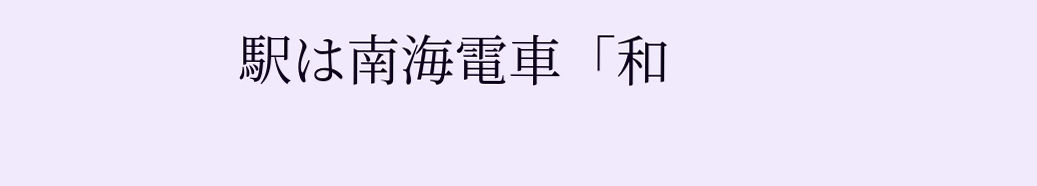駅は南海電車「和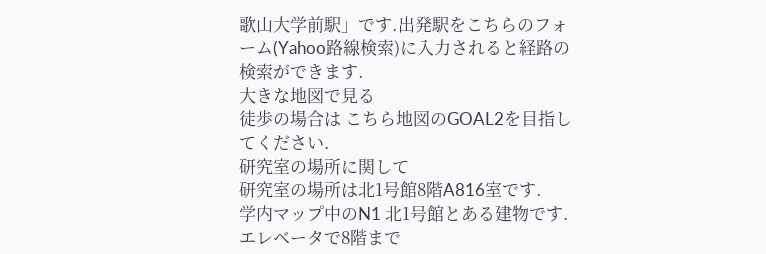歌山大学前駅」です.出発駅をこちらのフォーム(Yahoo路線検索)に入力されると経路の検索ができます.
大きな地図で見る
徒歩の場合は こちら地図のGOAL2を目指してください.
研究室の場所に関して
研究室の場所は北1号館8階A816室です.
学内マップ中のN1 北1号館とある建物です.エレベータで8階まで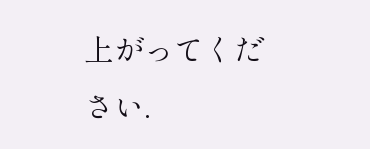上がってください.